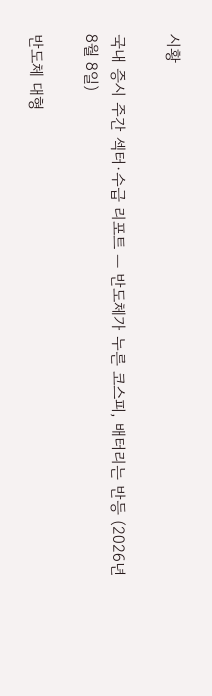시황

국내 증시 주간 섹터·수급 리포트 — 반도체가 누른 코스피, 배터리는 반등 (2026년 8월 8일)

반도체 대형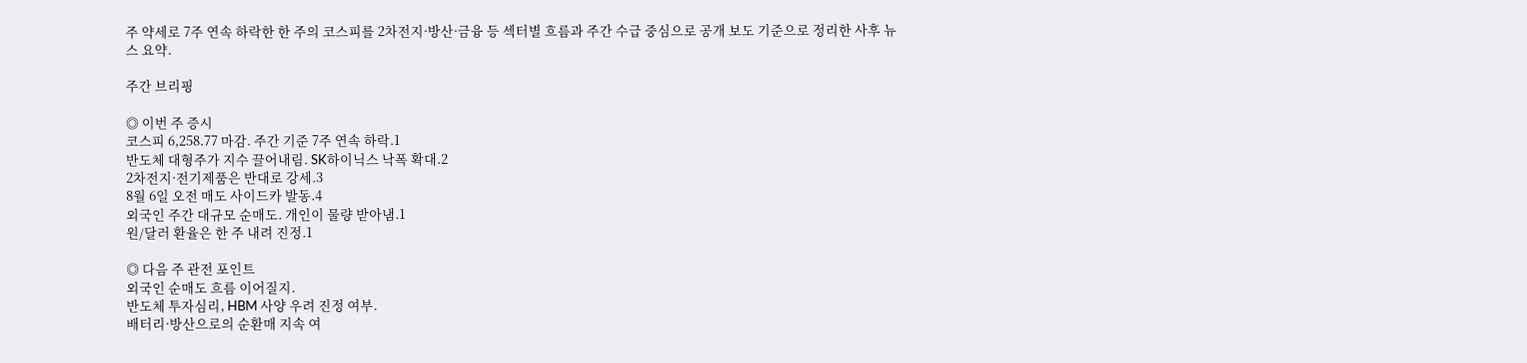주 약세로 7주 연속 하락한 한 주의 코스피를 2차전지·방산·금융 등 섹터별 흐름과 주간 수급 중심으로 공개 보도 기준으로 정리한 사후 뉴스 요약.

주간 브리핑

◎ 이번 주 증시
코스피 6,258.77 마감. 주간 기준 7주 연속 하락.1
반도체 대형주가 지수 끌어내림. SK하이닉스 낙폭 확대.2
2차전지·전기제품은 반대로 강세.3
8월 6일 오전 매도 사이드카 발동.4
외국인 주간 대규모 순매도. 개인이 물량 받아냄.1
원/달러 환율은 한 주 내려 진정.1

◎ 다음 주 관전 포인트
외국인 순매도 흐름 이어질지.
반도체 투자심리, HBM 사양 우려 진정 여부.
배터리·방산으로의 순환매 지속 여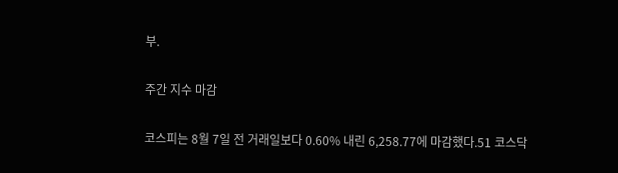부.

주간 지수 마감

코스피는 8월 7일 전 거래일보다 0.60% 내린 6,258.77에 마감했다.51 코스닥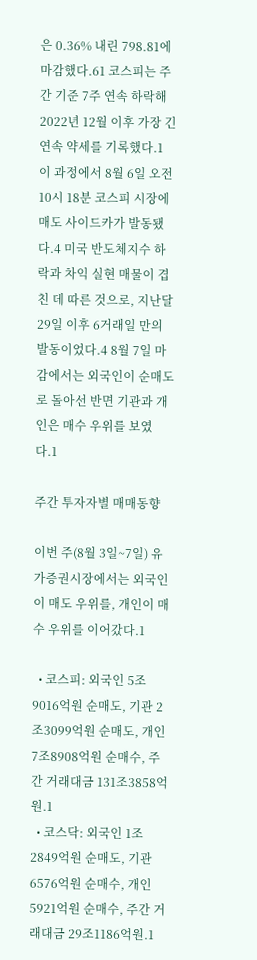은 0.36% 내린 798.81에 마감했다.61 코스피는 주간 기준 7주 연속 하락해 2022년 12월 이후 가장 긴 연속 약세를 기록했다.1 이 과정에서 8월 6일 오전 10시 18분 코스피 시장에 매도 사이드카가 발동됐다.4 미국 반도체지수 하락과 차익 실현 매물이 겹친 데 따른 것으로, 지난달 29일 이후 6거래일 만의 발동이었다.4 8월 7일 마감에서는 외국인이 순매도로 돌아선 반면 기관과 개인은 매수 우위를 보였다.1

주간 투자자별 매매동향

이번 주(8월 3일~7일) 유가증권시장에서는 외국인이 매도 우위를, 개인이 매수 우위를 이어갔다.1

  • 코스피: 외국인 5조9016억원 순매도, 기관 2조3099억원 순매도, 개인 7조8908억원 순매수, 주간 거래대금 131조3858억원.1
  • 코스닥: 외국인 1조2849억원 순매도, 기관 6576억원 순매수, 개인 5921억원 순매수, 주간 거래대금 29조1186억원.1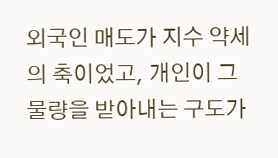외국인 매도가 지수 약세의 축이었고, 개인이 그 물량을 받아내는 구도가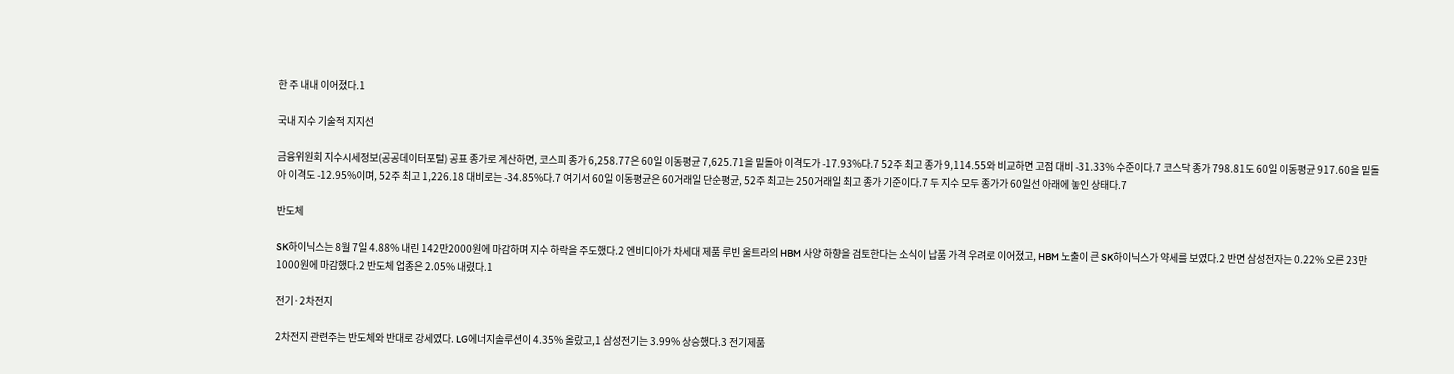한 주 내내 이어졌다.1

국내 지수 기술적 지지선

금융위원회 지수시세정보(공공데이터포털) 공표 종가로 계산하면, 코스피 종가 6,258.77은 60일 이동평균 7,625.71을 밑돌아 이격도가 -17.93%다.7 52주 최고 종가 9,114.55와 비교하면 고점 대비 -31.33% 수준이다.7 코스닥 종가 798.81도 60일 이동평균 917.60을 밑돌아 이격도 -12.95%이며, 52주 최고 1,226.18 대비로는 -34.85%다.7 여기서 60일 이동평균은 60거래일 단순평균, 52주 최고는 250거래일 최고 종가 기준이다.7 두 지수 모두 종가가 60일선 아래에 놓인 상태다.7

반도체

SK하이닉스는 8월 7일 4.88% 내린 142만2000원에 마감하며 지수 하락을 주도했다.2 엔비디아가 차세대 제품 루빈 울트라의 HBM 사양 하향을 검토한다는 소식이 납품 가격 우려로 이어졌고, HBM 노출이 큰 SK하이닉스가 약세를 보였다.2 반면 삼성전자는 0.22% 오른 23만1000원에 마감했다.2 반도체 업종은 2.05% 내렸다.1

전기·2차전지

2차전지 관련주는 반도체와 반대로 강세였다. LG에너지솔루션이 4.35% 올랐고,1 삼성전기는 3.99% 상승했다.3 전기제품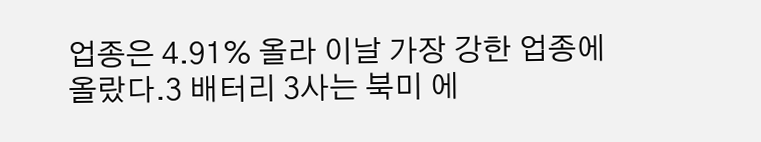업종은 4.91% 올라 이날 가장 강한 업종에 올랐다.3 배터리 3사는 북미 에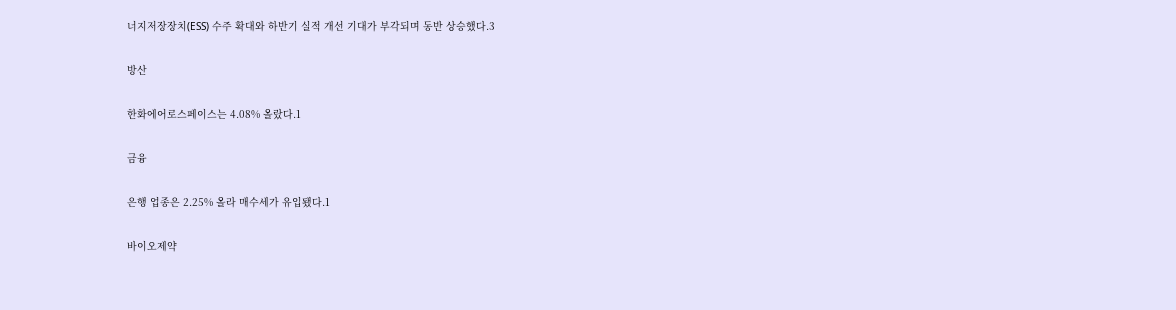너지저장장치(ESS) 수주 확대와 하반기 실적 개선 기대가 부각되며 동반 상승했다.3

방산

한화에어로스페이스는 4.08% 올랐다.1

금융

은행 업종은 2.25% 올라 매수세가 유입됐다.1

바이오제약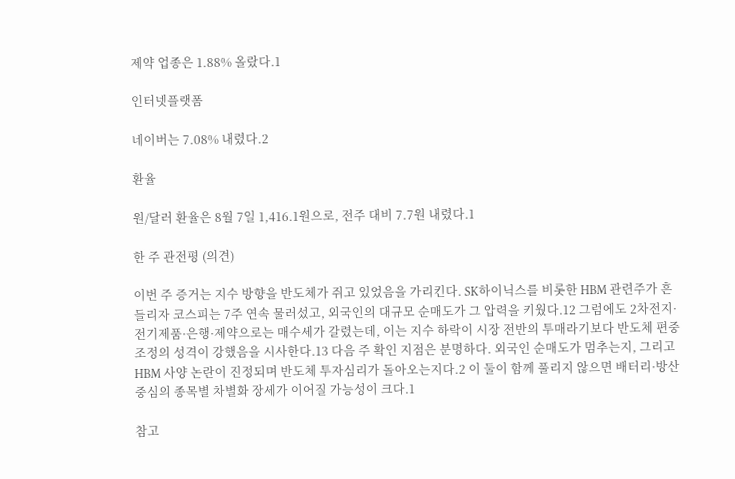제약 업종은 1.88% 올랐다.1

인터넷플랫폼

네이버는 7.08% 내렸다.2

환율

원/달러 환율은 8월 7일 1,416.1원으로, 전주 대비 7.7원 내렸다.1

한 주 관전평 (의견)

이번 주 증거는 지수 방향을 반도체가 쥐고 있었음을 가리킨다. SK하이닉스를 비롯한 HBM 관련주가 흔들리자 코스피는 7주 연속 물러섰고, 외국인의 대규모 순매도가 그 압력을 키웠다.12 그럼에도 2차전지·전기제품·은행·제약으로는 매수세가 갈렸는데, 이는 지수 하락이 시장 전반의 투매라기보다 반도체 편중 조정의 성격이 강했음을 시사한다.13 다음 주 확인 지점은 분명하다. 외국인 순매도가 멈추는지, 그리고 HBM 사양 논란이 진정되며 반도체 투자심리가 돌아오는지다.2 이 둘이 함께 풀리지 않으면 배터리·방산 중심의 종목별 차별화 장세가 이어질 가능성이 크다.1

참고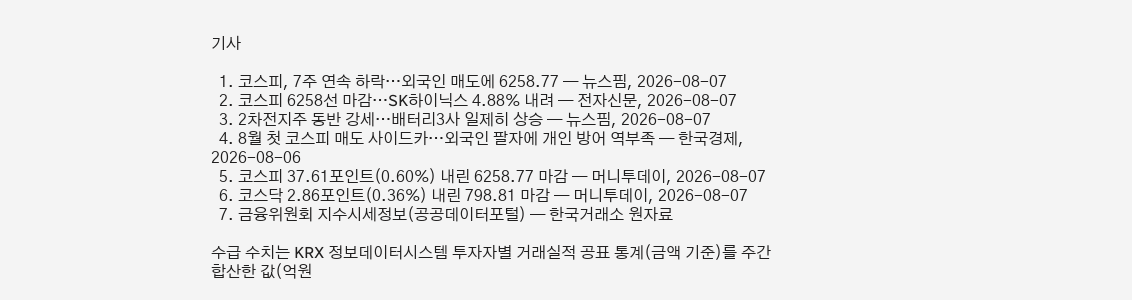기사

  1. 코스피, 7주 연속 하락…외국인 매도에 6258.77 — 뉴스핌, 2026-08-07
  2. 코스피 6258선 마감…SK하이닉스 4.88% 내려 — 전자신문, 2026-08-07
  3. 2차전지주 동반 강세…배터리3사 일제히 상승 — 뉴스핌, 2026-08-07
  4. 8월 첫 코스피 매도 사이드카…외국인 팔자에 개인 방어 역부족 — 한국경제, 2026-08-06
  5. 코스피 37.61포인트(0.60%) 내린 6258.77 마감 — 머니투데이, 2026-08-07
  6. 코스닥 2.86포인트(0.36%) 내린 798.81 마감 — 머니투데이, 2026-08-07
  7. 금융위원회 지수시세정보(공공데이터포털) — 한국거래소 원자료

수급 수치는 KRX 정보데이터시스템 투자자별 거래실적 공표 통계(금액 기준)를 주간 합산한 값(억원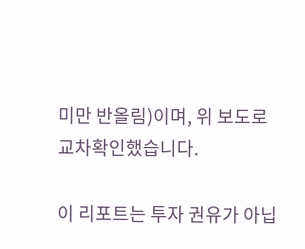미만 반올림)이며, 위 보도로 교차확인했습니다.

이 리포트는 투자 권유가 아닙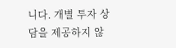니다. 개별 투자 상담을 제공하지 않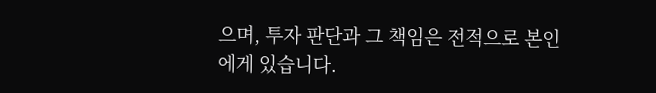으며, 투자 판단과 그 책임은 전적으로 본인에게 있습니다.